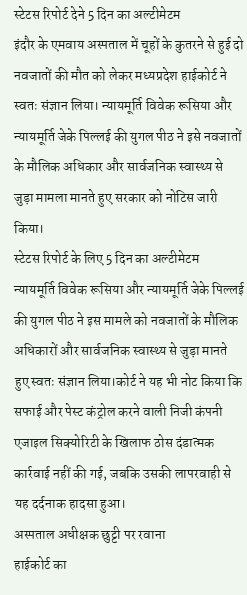स्टेटस रिपोर्ट देने 5 दिन का अल्टीमेटम
इंदौर के एमवाय अस्पताल में चूहों के कुतरने से हुई दो नवजातों की मौत को लेकर मध्यप्रदेश हाईकोर्ट ने स्वतः संज्ञान लिया। न्यायमूर्ति विवेक रूसिया और न्यायमूर्ति जेके पिल्लई की युगल पीठ ने इसे नवजातों के मौलिक अधिकार और सार्वजनिक स्वास्थ्य से जुड़ा मामला मानते हुए सरकार को नोटिस जारी किया।
स्टेटस रिपोर्ट के लिए 5 दिन का अल्टीमेटम
न्यायमूर्ति विवेक रूसिया और न्यायमूर्ति जेके पिल्लई की युगल पीठ ने इस मामले को नवजातों के मौलिक अधिकारों और सार्वजनिक स्वास्थ्य से जुड़ा मानते हुए स्वतः संज्ञान लिया।कोर्ट ने यह भी नोट किया कि सफाई और पेस्ट कंट्रोल करने वाली निजी कंपनी एजाइल सिक्योरिटी के खिलाफ ठोस दंडात्मक कार्रवाई नहीं की गई, जबकि उसकी लापरवाही से यह दर्दनाक हादसा हुआ।
अस्पताल अधीक्षक छुट्टी पर रवाना
हाईकोर्ट का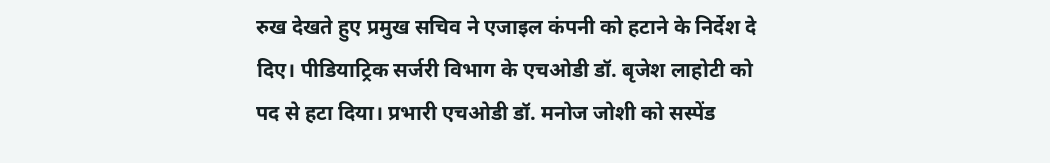रुख देखते हुए प्रमुख सचिव ने एजाइल कंपनी को हटाने के निर्देश दे दिए। पीडियाट्रिक सर्जरी विभाग के एचओडी डॉ. बृजेश लाहोटी को पद से हटा दिया। प्रभारी एचओडी डॉ. मनोज जोशी को सस्पेंड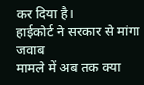कर दिया है।
हाईकोर्ट ने सरकार से मांगा जवाब
मामले में अब तक क्या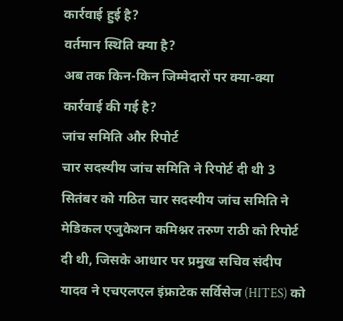कार्रवाई हुई है?
वर्तमान स्थिति क्या है?
अब तक किन-किन जिम्मेदारों पर क्या-क्या कार्रवाई की गई है?
जांच समिति और रिपोर्ट
चार सदस्यीय जांच समिति ने रिपोर्ट दी थी 3 सितंबर को गठित चार सदस्यीय जांच समिति ने मेडिकल एजुकेशन कमिश्नर तरुण राठी को रिपोर्ट दी थी, जिसके आधार पर प्रमुख सचिव संदीप यादव ने एचएलएल इंफ्राटेक सर्विसेज (HITES) को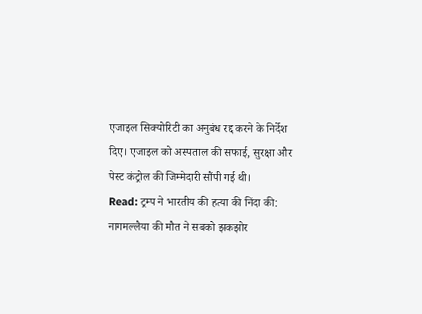एजाइल सिक्योरिटी का अनुबंध रद्द करने के निर्देश दिए। एजाइल को अस्पताल की सफाई, सुरक्षा और पेस्ट कंट्रोल की जिम्मेदारी सौंपी गई थी।
Read: ट्रम्प ने भारतीय की हत्या की निंदा की: नागमल्लैया की मौत ने सबको झकझोर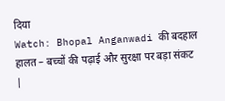दिया
Watch: Bhopal Anganwadi की बदहाल हालत – बच्चों की पढ़ाई और सुरक्षा पर बड़ा संकट |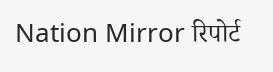Nation Mirror रिपोर्ट